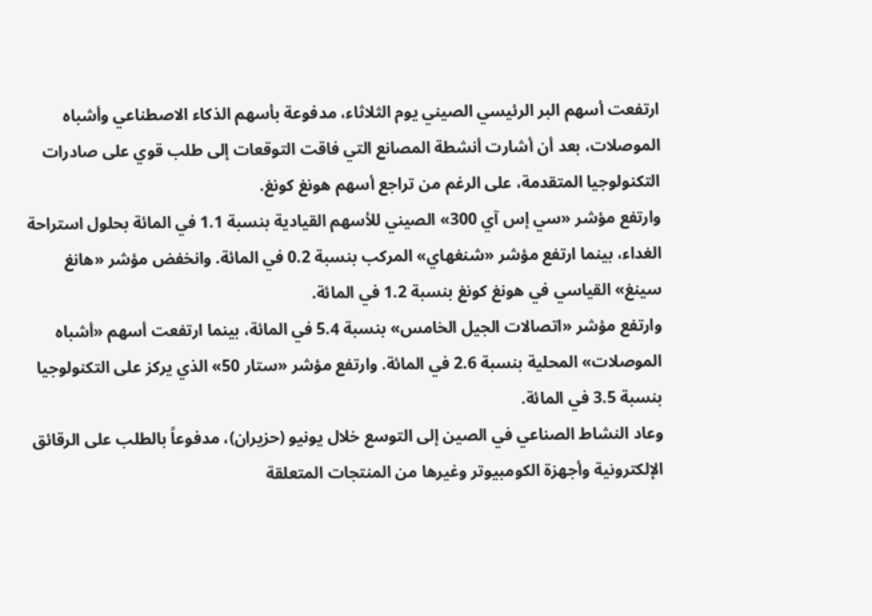ارتفعت أسهم البر الرئيسي الصيني يوم الثلاثاء، مدفوعة بأسهم الذكاء الاصطناعي وأشباه الموصلات، بعد أن أشارت أنشطة المصانع التي فاقت التوقعات إلى طلب قوي على صادرات التكنولوجيا المتقدمة، على الرغم من تراجع أسهم هونغ كونغ.
وارتفع مؤشر «سي إس آي 300» الصيني للأسهم القيادية بنسبة 1.1 في المائة بحلول استراحة الغداء، بينما ارتفع مؤشر «شنغهاي» المركب بنسبة 0.2 في المائة. وانخفض مؤشر «هانغ سينغ» القياسي في هونغ كونغ بنسبة 1.2 في المائة.
وارتفع مؤشر «اتصالات الجيل الخامس» بنسبة 5.4 في المائة، بينما ارتفعت أسهم «أشباه الموصلات» المحلية بنسبة 2.6 في المائة. وارتفع مؤشر «ستار 50» الذي يركز على التكنولوجيا بنسبة 3.5 في المائة.
وعاد النشاط الصناعي في الصين إلى التوسع خلال يونيو (حزيران)، مدفوعاً بالطلب على الرقائق الإلكترونية وأجهزة الكومبيوتر وغيرها من المنتجات المتعلقة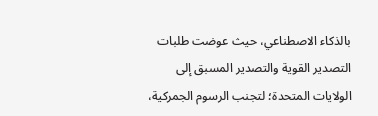بالذكاء الاصطناعي، حيث عوضت طلبات التصدير القوية والتصدير المسبق إلى الولايات المتحدة؛ لتجنب الرسوم الجمركية،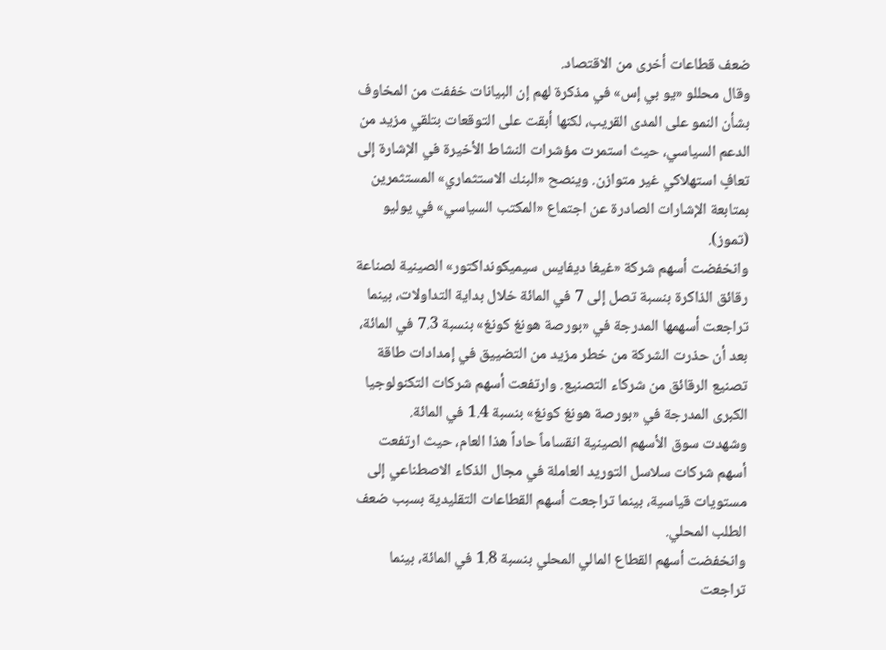ضعف قطاعات أخرى من الاقتصاد.
وقال محللو «يو بي إس» في مذكرة لهم إن البيانات خففت من المخاوف بشأن النمو على المدى القريب، لكنها أبقت على التوقعات بتلقي مزيد من الدعم السياسي، حيث استمرت مؤشرات النشاط الأخيرة في الإشارة إلى تعافٍ استهلاكي غير متوازن. وينصح «البنك الاستثماري» المستثمرين بمتابعة الإشارات الصادرة عن اجتماع «المكتب السياسي» في يوليو (تموز).
وانخفضت أسهم شركة «غيغا ديفايس سيميكونداكتور» الصينية لصناعة رقائق الذاكرة بنسبة تصل إلى 7 في المائة خلال بداية التداولات، بينما تراجعت أسهمها المدرجة في «بورصة هونغ كونغ» بنسبة 7.3 في المائة، بعد أن حذرت الشركة من خطر مزيد من التضييق في إمدادات طاقة تصنيع الرقائق من شركاء التصنيع. وارتفعت أسهم شركات التكنولوجيا الكبرى المدرجة في «بورصة هونغ كونغ» بنسبة 1.4 في المائة.
وشهدت سوق الأسهم الصينية انقساماً حاداً هذا العام، حيث ارتفعت أسهم شركات سلاسل التوريد العاملة في مجال الذكاء الاصطناعي إلى مستويات قياسية، بينما تراجعت أسهم القطاعات التقليدية بسبب ضعف الطلب المحلي.
وانخفضت أسهم القطاع المالي المحلي بنسبة 1.8 في المائة، بينما تراجعت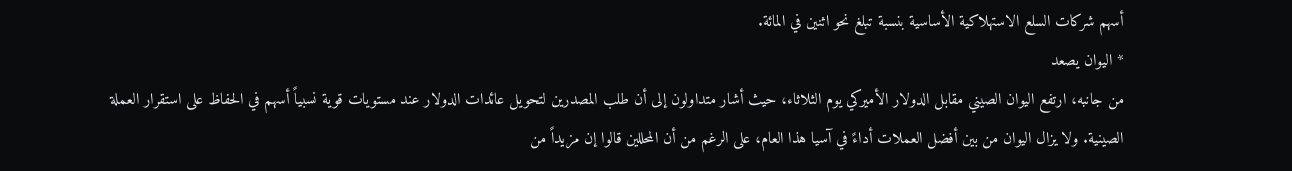أسهم شركات السلع الاستهلاكية الأساسية بنسبة تبلغ نحو اثنين في المائة.
* اليوان يصعد
من جانبه، ارتفع اليوان الصيني مقابل الدولار الأميركي يوم الثلاثاء، حيث أشار متداولون إلى أن طلب المصدرين لتحويل عائدات الدولار عند مستويات قوية نسبياً أسهم في الحفاظ على استقرار العملة الصينية. ولا يزال اليوان من بين أفضل العملات أداءً في آسيا هذا العام، على الرغم من أن المحللين قالوا إن مزيداً من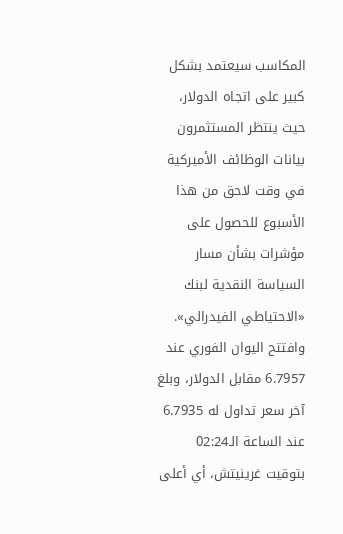المكاسب سيعتمد بشكل كبير على اتجاه الدولار، حيث ينتظر المستثمرون بيانات الوظائف الأميركية في وقت لاحق من هذا الأسبوع للحصول على مؤشرات بشأن مسار السياسة النقدية لبنك «الاحتياطي الفيدرالي».
وافتتح اليوان الفوري عند 6.7957 مقابل الدولار، وبلغ آخر سعر تداول له 6.7935 عند الساعة الـ02:24 بتوقيت غرينيتش، أي أعلى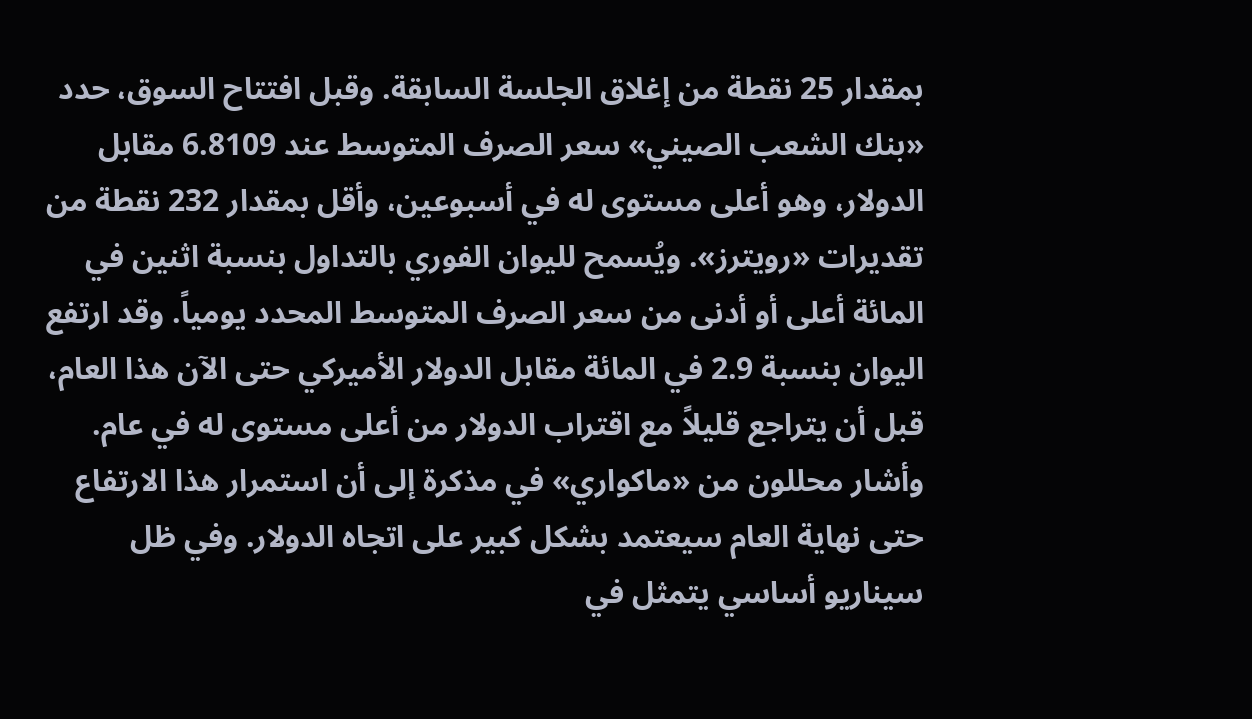بمقدار 25 نقطة من إغلاق الجلسة السابقة. وقبل افتتاح السوق، حدد «بنك الشعب الصيني» سعر الصرف المتوسط عند 6.8109 مقابل الدولار، وهو أعلى مستوى له في أسبوعين، وأقل بمقدار 232 نقطة من تقديرات «رويترز». ويُسمح لليوان الفوري بالتداول بنسبة اثنين في المائة أعلى أو أدنى من سعر الصرف المتوسط المحدد يومياً. وقد ارتفع اليوان بنسبة 2.9 في المائة مقابل الدولار الأميركي حتى الآن هذا العام، قبل أن يتراجع قليلاً مع اقتراب الدولار من أعلى مستوى له في عام.
وأشار محللون من «ماكواري» في مذكرة إلى أن استمرار هذا الارتفاع حتى نهاية العام سيعتمد بشكل كبير على اتجاه الدولار. وفي ظل سيناريو أساسي يتمثل في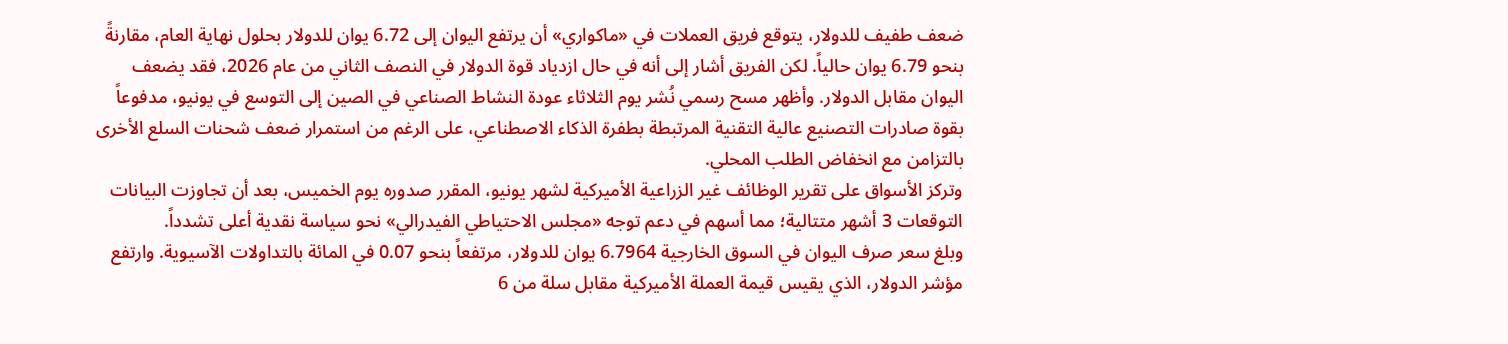ضعف طفيف للدولار، يتوقع فريق العملات في «ماكواري» أن يرتفع اليوان إلى 6.72 يوان للدولار بحلول نهاية العام، مقارنةً بنحو 6.79 يوان حالياً. لكن الفريق أشار إلى أنه في حال ازدياد قوة الدولار في النصف الثاني من عام 2026، فقد يضعف اليوان مقابل الدولار. وأظهر مسح رسمي نُشر يوم الثلاثاء عودة النشاط الصناعي في الصين إلى التوسع في يونيو، مدفوعاً بقوة صادرات التصنيع عالية التقنية المرتبطة بطفرة الذكاء الاصطناعي، على الرغم من استمرار ضعف شحنات السلع الأخرى بالتزامن مع انخفاض الطلب المحلي.
وتركز الأسواق على تقرير الوظائف غير الزراعية الأميركية لشهر يونيو، المقرر صدوره يوم الخميس، بعد أن تجاوزت البيانات التوقعات 3 أشهر متتالية؛ مما أسهم في دعم توجه «مجلس الاحتياطي الفيدرالي» نحو سياسة نقدية أعلى تشدداً.
وبلغ سعر صرف اليوان في السوق الخارجية 6.7964 يوان للدولار، مرتفعاً بنحو 0.07 في المائة بالتداولات الآسيوية. وارتفع مؤشر الدولار، الذي يقيس قيمة العملة الأميركية مقابل سلة من 6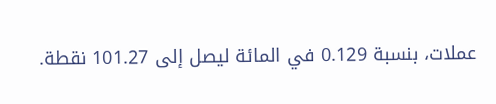عملات، بنسبة 0.129 في المائة ليصل إلى 101.27 نقطة.